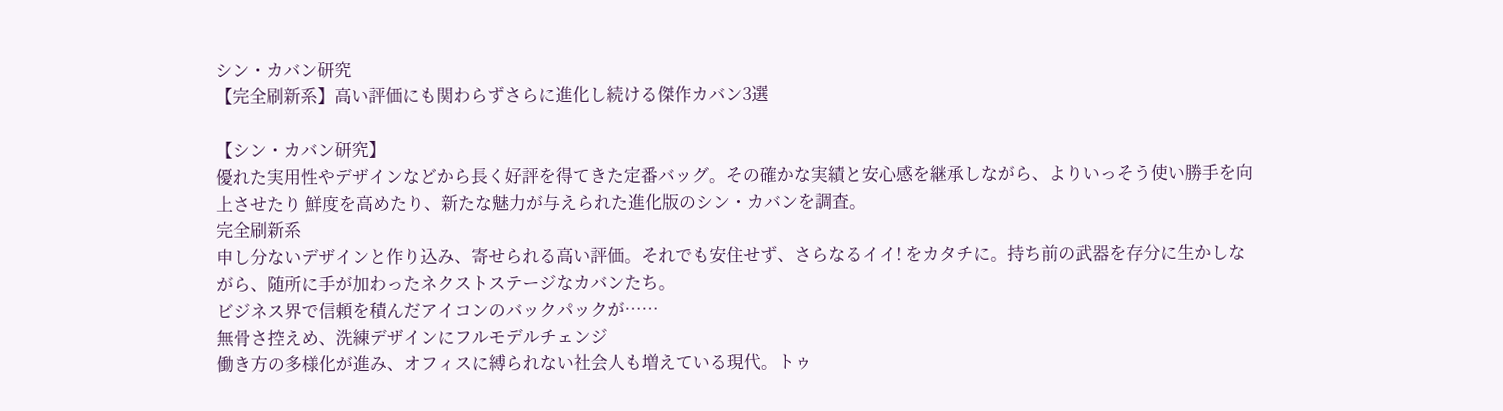シン・カバン研究
【完全刷新系】高い評価にも関わらずさらに進化し続ける傑作カバン3選

【シン・カバン研究】
優れた実用性やデザインなどから長く好評を得てきた定番バッグ。その確かな実績と安心感を継承しながら、よりいっそう使い勝手を向上させたり 鮮度を高めたり、新たな魅力が与えられた進化版のシン・カバンを調査。
完全刷新系
申し分ないデザインと作り込み、寄せられる高い評価。それでも安住せず、さらなるイイ! をカタチに。持ち前の武器を存分に生かしながら、随所に手が加わったネクストステージなカバンたち。
ビジネス界で信頼を積んだアイコンのバックパックが……
無骨さ控えめ、洗練デザインにフルモデルチェンジ
働き方の多様化が進み、オフィスに縛られない社会人も増えている現代。トゥ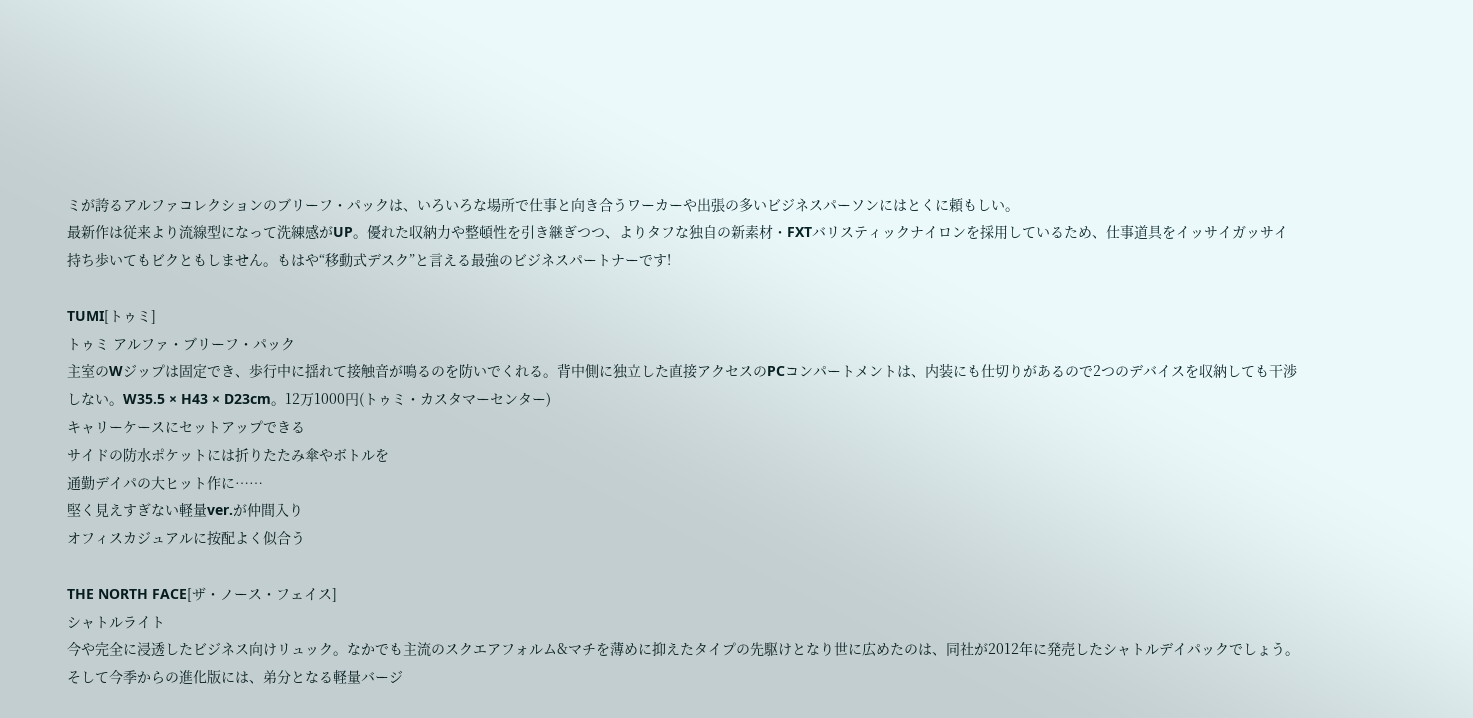ミが誇るアルファコレクションのブリーフ・パックは、いろいろな場所で仕事と向き合うワーカーや出張の多いビジネスパーソンにはとくに頼もしい。
最新作は従来より流線型になって洗練感がUP。優れた収納力や整頓性を引き継ぎつつ、よりタフな独自の新素材・FXTバリスティックナイロンを採用しているため、仕事道具をイッサイガッサイ持ち歩いてもビクともしません。もはや“移動式デスク”と言える最強のビジネスパートナーです!

TUMI[トゥミ]
トゥミ アルファ・ブリーフ・パック
主室のWジップは固定でき、歩行中に揺れて接触音が鳴るのを防いでくれる。背中側に独立した直接アクセスのPCコンパートメントは、内装にも仕切りがあるので2つのデバイスを収納しても干渉しない。W35.5 × H43 × D23cm。12万1000円(トゥミ・カスタマーセンター)
キャリーケースにセットアップできる
サイドの防水ポケットには折りたたみ傘やボトルを
通勤デイパの大ヒット作に……
堅く見えすぎない軽量ver.が仲間入り
オフィスカジュアルに按配よく似合う

THE NORTH FACE[ザ・ノース・フェイス]
シャトルライト
今や完全に浸透したビジネス向けリュック。なかでも主流のスクエアフォルム&マチを薄めに抑えたタイプの先駆けとなり世に広めたのは、同社が2012年に発売したシャトルデイパックでしょう。そして今季からの進化版には、弟分となる軽量バージ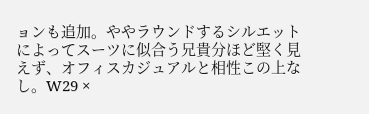ョンも追加。ややラウンドするシルエットによってスーツに似合う兄貴分ほど堅く見えず、オフィスカジュアルと相性この上なし。W29 ×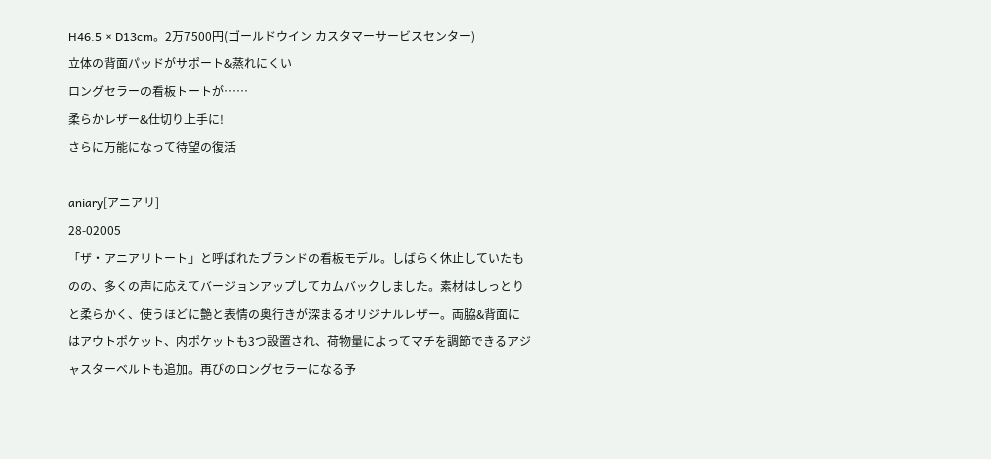H46.5 × D13cm。2万7500円(ゴールドウイン カスタマーサービスセンター)
立体の背面パッドがサポート&蒸れにくい
ロングセラーの看板トートが……
柔らかレザー&仕切り上手に!
さらに万能になって待望の復活

aniary[アニアリ]
28-02005
「ザ・アニアリトート」と呼ばれたブランドの看板モデル。しばらく休止していたものの、多くの声に応えてバージョンアップしてカムバックしました。素材はしっとりと柔らかく、使うほどに艶と表情の奥行きが深まるオリジナルレザー。両脇&背面にはアウトポケット、内ポケットも3つ設置され、荷物量によってマチを調節できるアジャスターベルトも追加。再びのロングセラーになる予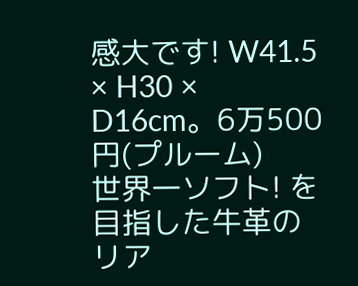感大です! W41.5 × H30 × D16cm。6万500円(プルーム)
世界一ソフト! を目指した牛革のリア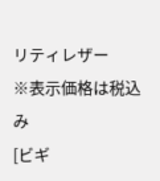リティレザー
※表示価格は税込み
[ビギ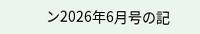ン2026年6月号の記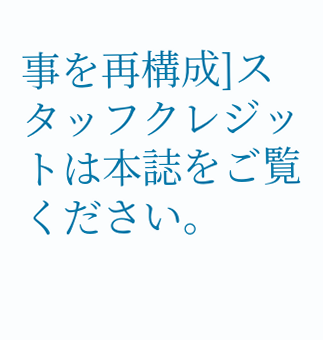事を再構成]スタッフクレジットは本誌をご覧ください。